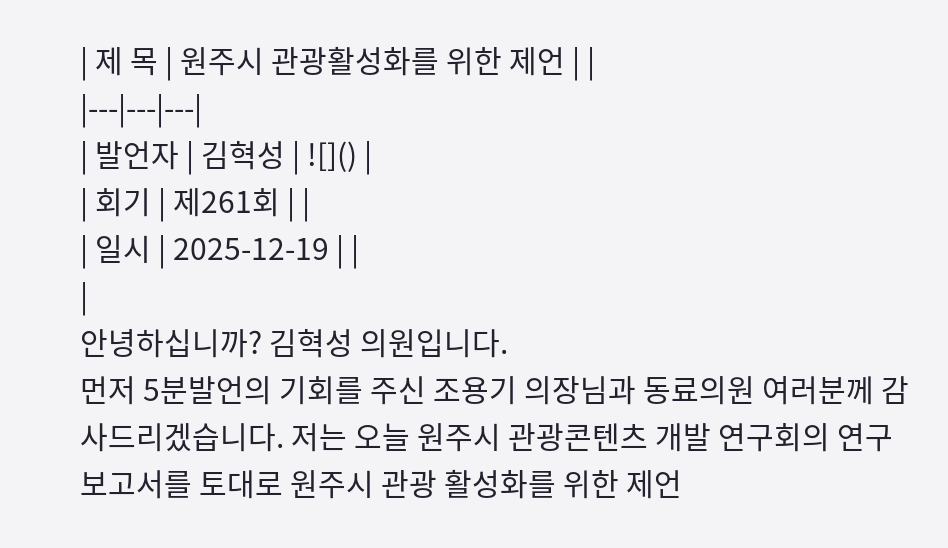| 제 목 | 원주시 관광활성화를 위한 제언 | |
|---|---|---|
| 발언자 | 김혁성 | ![]() |
| 회기 | 제261회 | |
| 일시 | 2025-12-19 | |
|
안녕하십니까? 김혁성 의원입니다.
먼저 5분발언의 기회를 주신 조용기 의장님과 동료의원 여러분께 감사드리겠습니다. 저는 오늘 원주시 관광콘텐츠 개발 연구회의 연구보고서를 토대로 원주시 관광 활성화를 위한 제언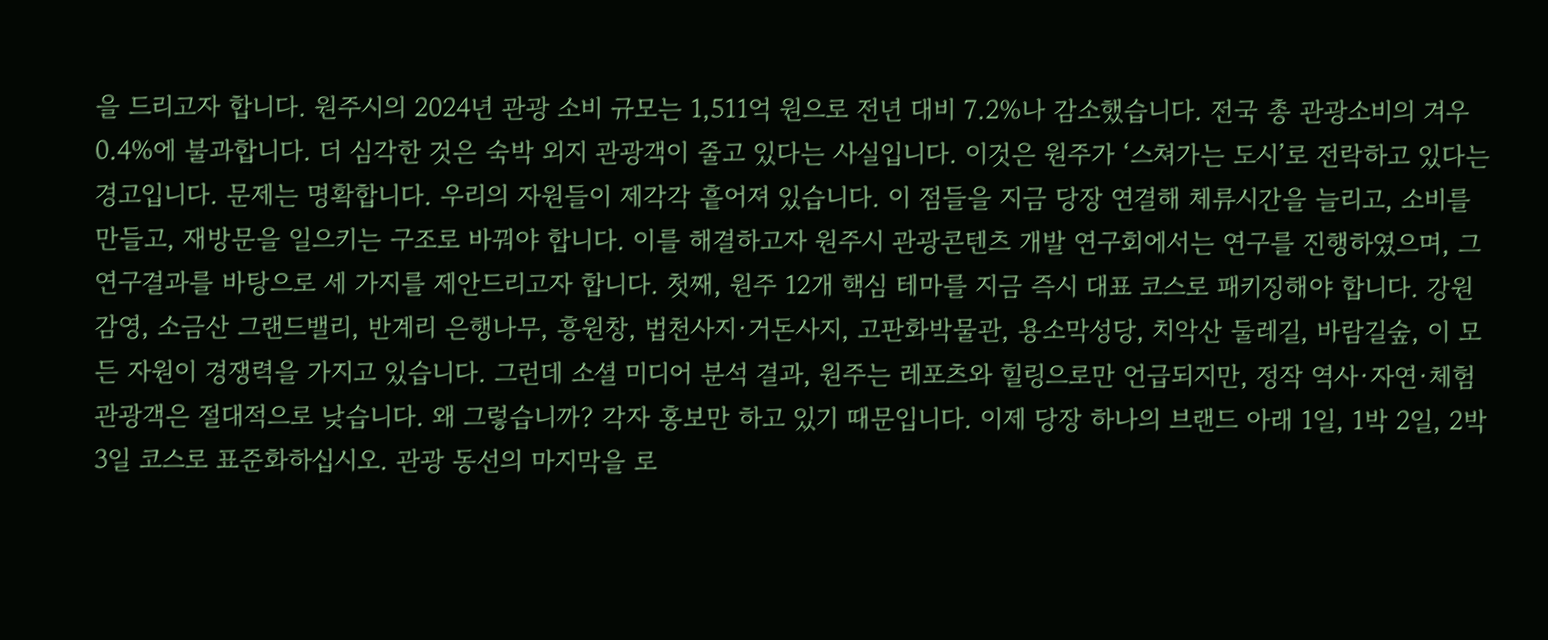을 드리고자 합니다. 원주시의 2024년 관광 소비 규모는 1,511억 원으로 전년 대비 7.2%나 감소했습니다. 전국 총 관광소비의 겨우 0.4%에 불과합니다. 더 심각한 것은 숙박 외지 관광객이 줄고 있다는 사실입니다. 이것은 원주가 ‘스쳐가는 도시’로 전락하고 있다는 경고입니다. 문제는 명확합니다. 우리의 자원들이 제각각 흩어져 있습니다. 이 점들을 지금 당장 연결해 체류시간을 늘리고, 소비를 만들고, 재방문을 일으키는 구조로 바꿔야 합니다. 이를 해결하고자 원주시 관광콘텐츠 개발 연구회에서는 연구를 진행하였으며, 그 연구결과를 바탕으로 세 가지를 제안드리고자 합니다. 첫째, 원주 12개 핵심 테마를 지금 즉시 대표 코스로 패키징해야 합니다. 강원감영, 소금산 그랜드밸리, 반계리 은행나무, 흥원창, 법천사지·거돈사지, 고판화박물관, 용소막성당, 치악산 둘레길, 바람길숲, 이 모든 자원이 경쟁력을 가지고 있습니다. 그런데 소셜 미디어 분석 결과, 원주는 레포츠와 힐링으로만 언급되지만, 정작 역사·자연·체험 관광객은 절대적으로 낮습니다. 왜 그렇습니까? 각자 홍보만 하고 있기 때문입니다. 이제 당장 하나의 브랜드 아래 1일, 1박 2일, 2박 3일 코스로 표준화하십시오. 관광 동선의 마지막을 로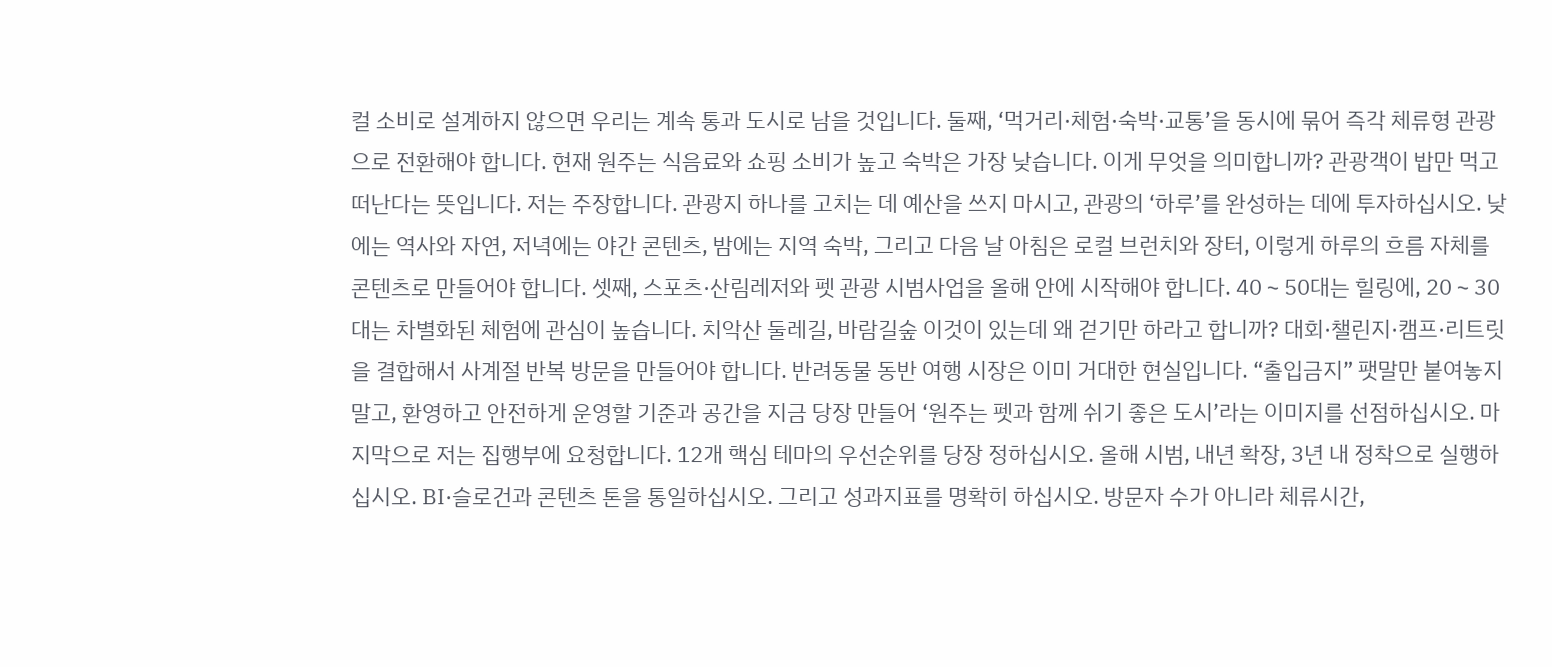컬 소비로 설계하지 않으면 우리는 계속 통과 도시로 남을 것입니다. 둘째, ‘먹거리·체험·숙박·교통’을 동시에 묶어 즉각 체류형 관광으로 전환해야 합니다. 현재 원주는 식음료와 쇼핑 소비가 높고 숙박은 가장 낮습니다. 이게 무엇을 의미합니까? 관광객이 밥만 먹고 떠난다는 뜻입니다. 저는 주장합니다. 관광지 하나를 고치는 데 예산을 쓰지 마시고, 관광의 ‘하루’를 완성하는 데에 투자하십시오. 낮에는 역사와 자연, 저녁에는 야간 콘텐츠, 밤에는 지역 숙박, 그리고 다음 날 아침은 로컬 브런치와 장터, 이렇게 하루의 흐름 자체를 콘텐츠로 만들어야 합니다. 셋째, 스포츠·산림레저와 펫 관광 시범사업을 올해 안에 시작해야 합니다. 40∼50대는 힐링에, 20∼30대는 차별화된 체험에 관심이 높습니다. 치악산 둘레길, 바람길숲 이것이 있는데 왜 걷기만 하라고 합니까? 대회·챌린지·캠프·리트릿을 결합해서 사계절 반복 방문을 만들어야 합니다. 반려동물 동반 여행 시장은 이미 거대한 현실입니다. “출입금지” 팻말만 붙여놓지 말고, 환영하고 안전하게 운영할 기준과 공간을 지금 당장 만들어 ‘원주는 펫과 함께 쉬기 좋은 도시’라는 이미지를 선점하십시오. 마지막으로 저는 집행부에 요청합니다. 12개 핵심 테마의 우선순위를 당장 정하십시오. 올해 시범, 내년 확장, 3년 내 정착으로 실행하십시오. BI·슬로건과 콘텐츠 톤을 통일하십시오. 그리고 성과지표를 명확히 하십시오. 방문자 수가 아니라 체류시간,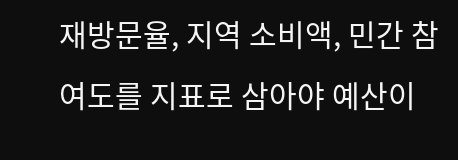재방문율, 지역 소비액, 민간 참여도를 지표로 삼아야 예산이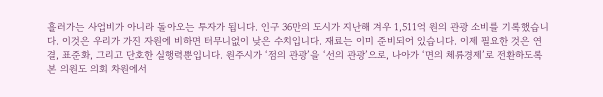흘러가는 사업비가 아니라 돌아오는 투자가 됩니다. 인구 36만의 도시가 지난해 겨우 1,511억 원의 관광 소비를 기록했습니다. 이것은 우리가 가진 자원에 비하면 터무니없이 낮은 수치입니다. 재료는 이미 준비되어 있습니다. 이제 필요한 것은 연결, 표준화, 그리고 단호한 실행력뿐입니다. 원주시가 ‘점의 관광’을 ‘선의 관광’으로, 나아가 ‘면의 체류경제’로 전환하도록 본 의원도 의회 차원에서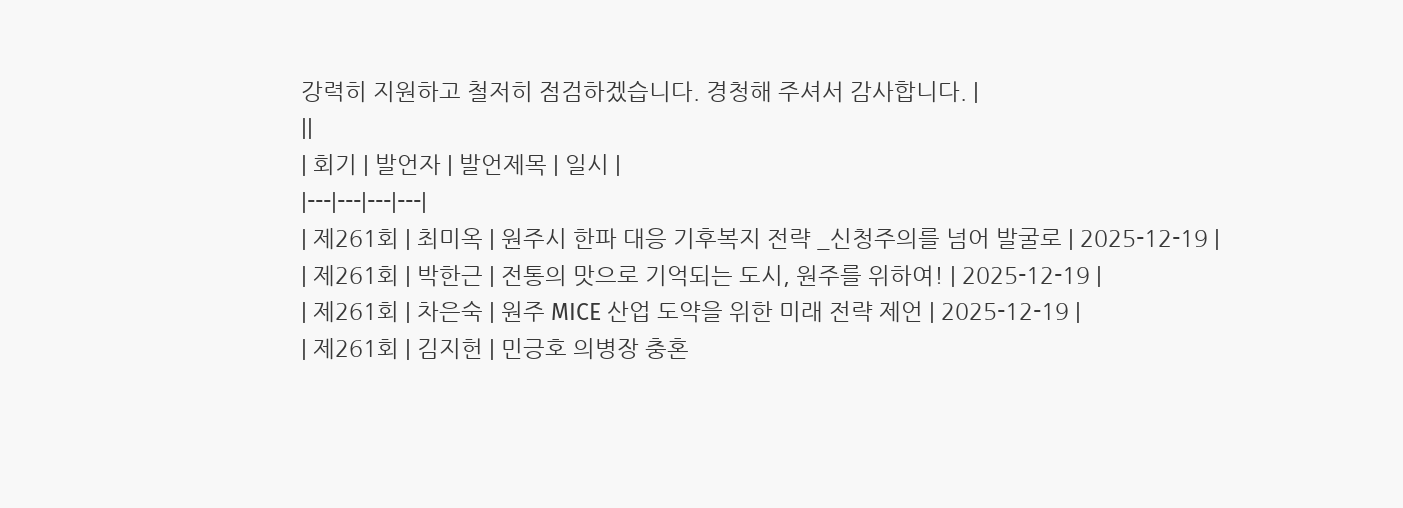강력히 지원하고 철저히 점검하겠습니다. 경청해 주셔서 감사합니다. |
||
| 회기 | 발언자 | 발언제목 | 일시 |
|---|---|---|---|
| 제261회 | 최미옥 | 원주시 한파 대응 기후복지 전략 _신청주의를 넘어 발굴로 | 2025-12-19 |
| 제261회 | 박한근 | 전통의 맛으로 기억되는 도시, 원주를 위하여! | 2025-12-19 |
| 제261회 | 차은숙 | 원주 MICE 산업 도약을 위한 미래 전략 제언 | 2025-12-19 |
| 제261회 | 김지헌 | 민긍호 의병장 충혼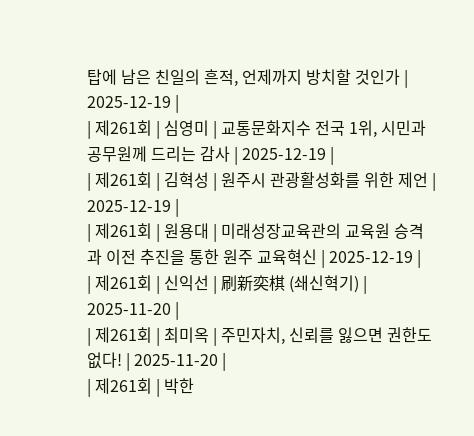탑에 남은 친일의 흔적, 언제까지 방치할 것인가 | 2025-12-19 |
| 제261회 | 심영미 | 교통문화지수 전국 1위, 시민과 공무원께 드리는 감사 | 2025-12-19 |
| 제261회 | 김혁성 | 원주시 관광활성화를 위한 제언 | 2025-12-19 |
| 제261회 | 원용대 | 미래성장교육관의 교육원 승격과 이전 추진을 통한 원주 교육혁신 | 2025-12-19 |
| 제261회 | 신익선 | 刷新奕棋 (쇄신혁기) | 2025-11-20 |
| 제261회 | 최미옥 | 주민자치, 신뢰를 잃으면 권한도 없다! | 2025-11-20 |
| 제261회 | 박한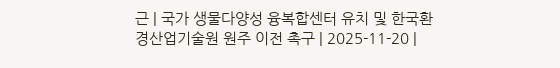근 | 국가 생물다양성 융복합센터 유치 및 한국환경산업기술원 원주 이전 촉구 | 2025-11-20 |